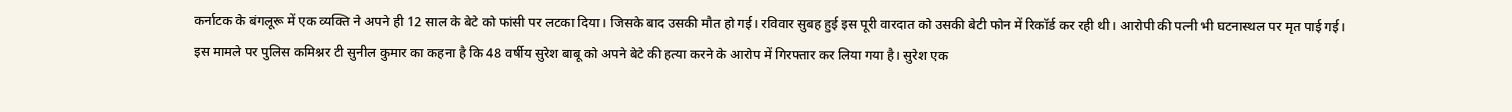कर्नाटक के बंगलूरू में एक व्यक्ति ने अपने ही 12 साल के बेटे को फांसी पर लटका दिया। जिसके बाद उसकी मौत हो गई। रविवार सुबह हुई इस पूरी वारदात को उसकी बेटी फोन में रिकॉर्ड कर रही थी। आरोपी की पत्नी भी घटनास्थल पर मृत पाई गई।
इस मामले पर पुलिस कमिश्नर टी सुनील कुमार का कहना है कि 48 वर्षीय सुरेश बाबू को अपने बेटे की हत्या करने के आरोप में गिरफ्तार कर लिया गया है। सुरेश एक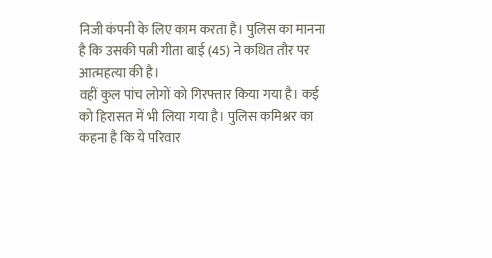निजी कंपनी के लिए काम करता है। पुलिस का मानना है कि उसकी पत्नी गीता बाई (45) ने कथित तौर पर आत्महत्या की है।
वहीं कुल पांच लोगों को गिरफ्तार किया गया है। कई को हिरासत में भी लिया गया है। पुलिस कमिश्नर का कहना है कि ये परिवार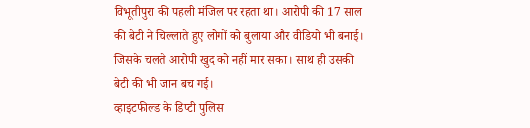विभूतीपुरा की पहली मंजिल पर रहता था। आरोपी की 17 साल की बेटी ने चिल्लाते हुए लोगों को बुलाया और वीडियो भी बनाई। जिसके चलते आरोपी खुद को नहीं मार सका। साथ ही उसकी बेटी की भी जान बच गई।
व्हाइटफील्ड के डिप्टी पुलिस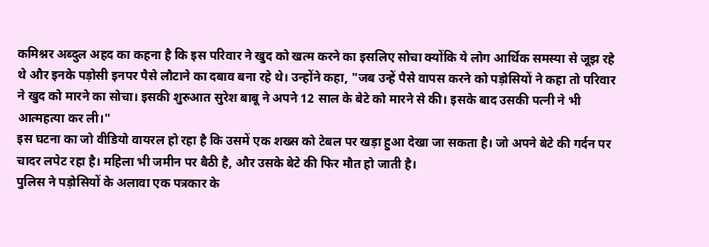कमिश्नर अब्दुल अहद का कहना है कि इस परिवार ने खुद को खत्म करने का इसलिए सोचा क्योंकि ये लोग आर्थिक समस्या से जूझ रहे थे और इनके पड़ोसी इनपर पैसे लौटाने का दबाव बना रहे थे। उन्होंने कहा, "जब उन्हें पैसे वापस करने को पड़ोसियों ने कहा तो परिवार ने खुद को मारने का सोचा। इसकी शुरुआत सुरेश बाबू ने अपने 12 साल के बेटे को मारने से की। इसके बाद उसकी पत्नी ने भी आत्महत्या कर ली।"
इस घटना का जो वीडियो वायरल हो रहा है कि उसमें एक शख्स को टेबल पर खड़ा हुआ देखा जा सकता है। जो अपने बेटे की गर्दन पर चादर लपेट रहा है। महिला भी जमीन पर बैठी है, और उसके बेटे की फिर मौत हो जाती है।
पुलिस ने पड़ोसियों के अलावा एक पत्रकार के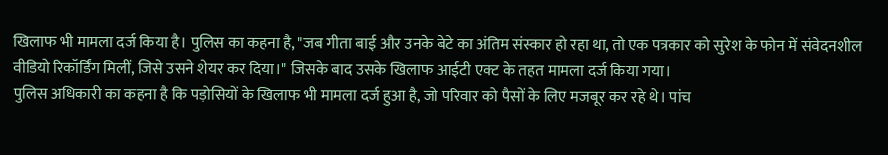खिलाफ भी मामला दर्ज किया है। पुलिस का कहना है, "जब गीता बाई और उनके बेटे का अंतिम संस्कार हो रहा था, तो एक पत्रकार को सुरेश के फोन में संवेदनशील वीडियो रिकॉर्डिंग मिलीं, जिसे उसने शेयर कर दिया।" जिसके बाद उसके खिलाफ आईटी एक्ट के तहत मामला दर्ज किया गया।
पुलिस अधिकारी का कहना है कि पड़ोसियों के खिलाफ भी मामला दर्ज हुआ है, जो परिवार को पैसों के लिए मजबूर कर रहे थे। पांच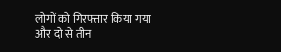लोगों को गिरफ्तार किया गया और दो से तीन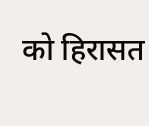को हिरासत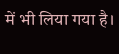में भी लिया गया है।